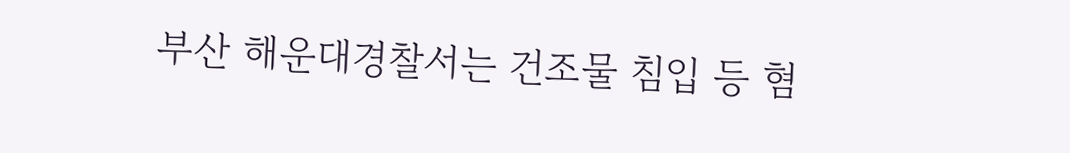부산 해운대경찰서는 건조물 침입 등 혐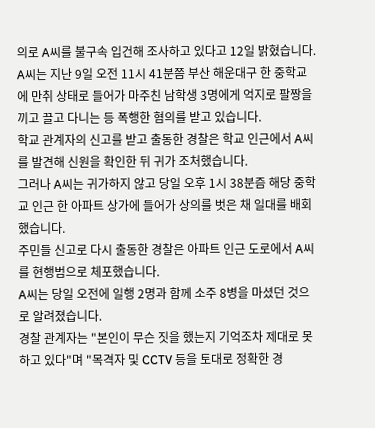의로 A씨를 불구속 입건해 조사하고 있다고 12일 밝혔습니다.
A씨는 지난 9일 오전 11시 41분쯤 부산 해운대구 한 중학교에 만취 상태로 들어가 마주친 남학생 3명에게 억지로 팔짱을 끼고 끌고 다니는 등 폭행한 혐의를 받고 있습니다.
학교 관계자의 신고를 받고 출동한 경찰은 학교 인근에서 A씨를 발견해 신원을 확인한 뒤 귀가 조처했습니다.
그러나 A씨는 귀가하지 않고 당일 오후 1시 38분즘 해당 중학교 인근 한 아파트 상가에 들어가 상의를 벗은 채 일대를 배회했습니다.
주민들 신고로 다시 출동한 경찰은 아파트 인근 도로에서 A씨를 현행범으로 체포했습니다.
A씨는 당일 오전에 일행 2명과 함께 소주 8병을 마셨던 것으로 알려졌습니다.
경찰 관계자는 "본인이 무슨 짓을 했는지 기억조차 제대로 못 하고 있다"며 "목격자 및 CCTV 등을 토대로 정확한 경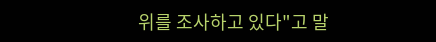위를 조사하고 있다"고 말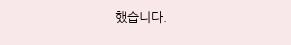했습니다.